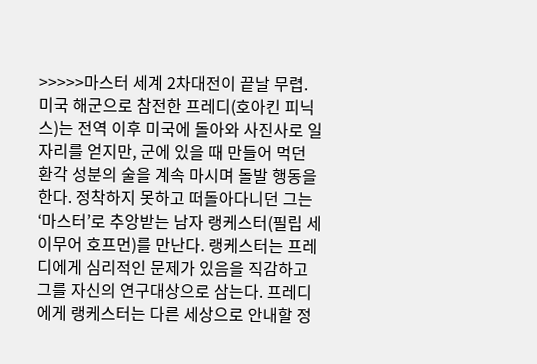>>>>>마스터 세계 2차대전이 끝날 무렵. 미국 해군으로 참전한 프레디(호아킨 피닉스)는 전역 이후 미국에 돌아와 사진사로 일자리를 얻지만, 군에 있을 때 만들어 먹던 환각 성분의 술을 계속 마시며 돌발 행동을 한다. 정착하지 못하고 떠돌아다니던 그는 ‘마스터’로 추앙받는 남자 랭케스터(필립 세이무어 호프먼)를 만난다. 랭케스터는 프레디에게 심리적인 문제가 있음을 직감하고 그를 자신의 연구대상으로 삼는다. 프레디에게 랭케스터는 다른 세상으로 안내할 정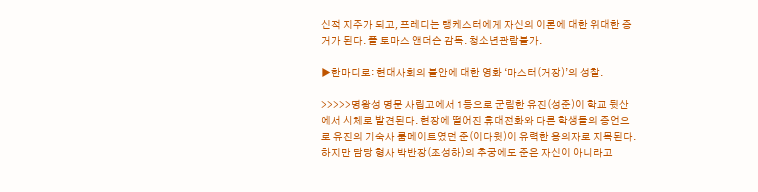신적 지주가 되고, 프레디는 랭케스터에게 자신의 이론에 대한 위대한 증거가 된다. 폴 토마스 앤더슨 감독. 청소년관람불가.

▶한마디로: 현대사회의 불안에 대한 영화 ‘마스터(거장)’의 성찰.

>>>>>명왕성 명문 사립고에서 1등으로 군림한 유진(성준)이 학교 뒷산에서 시체로 발견된다. 현장에 떨어진 휴대전화와 다른 학생들의 증언으로 유진의 기숙사 룸메이트였던 준(이다윗)이 유력한 용의자로 지목된다. 하지만 담당 형사 박반장(조성하)의 추궁에도 준은 자신이 아니라고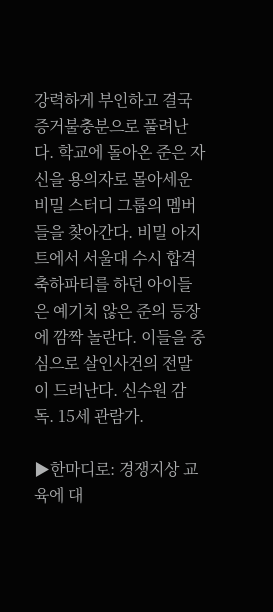강력하게 부인하고 결국 증거불충분으로 풀려난다. 학교에 돌아온 준은 자신을 용의자로 몰아세운 비밀 스터디 그룹의 멤버들을 찾아간다. 비밀 아지트에서 서울대 수시 합격 축하파티를 하던 아이들은 예기치 않은 준의 등장에 깜짝 놀란다. 이들을 중심으로 살인사건의 전말이 드러난다. 신수원 감독. 15세 관람가.

▶한마디로: 경쟁지상 교육에 대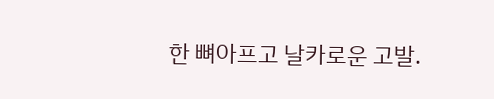한 뼈아프고 날카로운 고발.